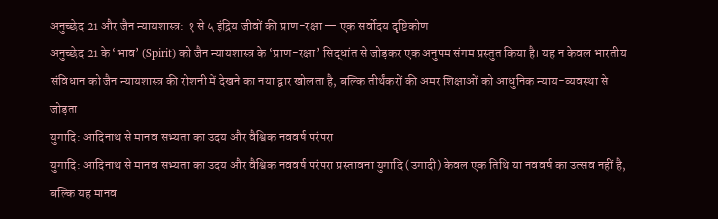अनुच्छेद 21 और जैन न्यायशास्त्र: १ से ५ इंद्रिय जीवों की प्राण-रक्षा — एक सर्वोदय दृष्टिकोण
अनुच्छेद 21 के ‘भाव’ (Spirit) को जैन न्यायशास्त्र के ‘प्राण-रक्षा’ सिद्धांत से जोड़कर एक अनुपम संगम प्रस्तुत किया है। यह न केवल भारतीय संविधान को जैन न्यायशास्त्र की रोशनी में देखने का नया द्वार खोलता है, बल्कि तीर्थंकरों की अमर शिक्षाओं को आधुनिक न्याय-व्यवस्था से जोड़ता
युगादि: आदिनाथ से मानव सभ्यता का उदय और वैश्विक नववर्ष परंपरा
युगादि: आदिनाथ से मानव सभ्यता का उदय और वैश्विक नववर्ष परंपरा प्रस्तावना युगादि (उगादी) केवल एक तिथि या नववर्ष का उत्सव नहीं है, बल्कि यह मानव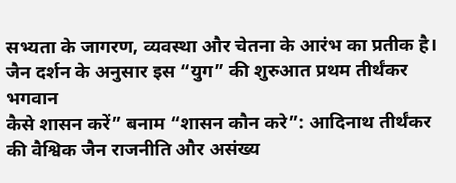सभ्यता के जागरण, व्यवस्था और चेतना के आरंभ का प्रतीक है। जैन दर्शन के अनुसार इस “युग” की शुरुआत प्रथम तीर्थंकर भगवान
कैसे शासन करें” बनाम “शासन कौन करे”: आदिनाथ तीर्थंकर की वैश्विक जैन राजनीति और असंख्य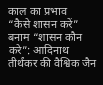काल का प्रभाव
“कैसे शासन करें” बनाम “शासन कौन करे”: आदिनाथ तीर्थंकर की वैश्विक जैन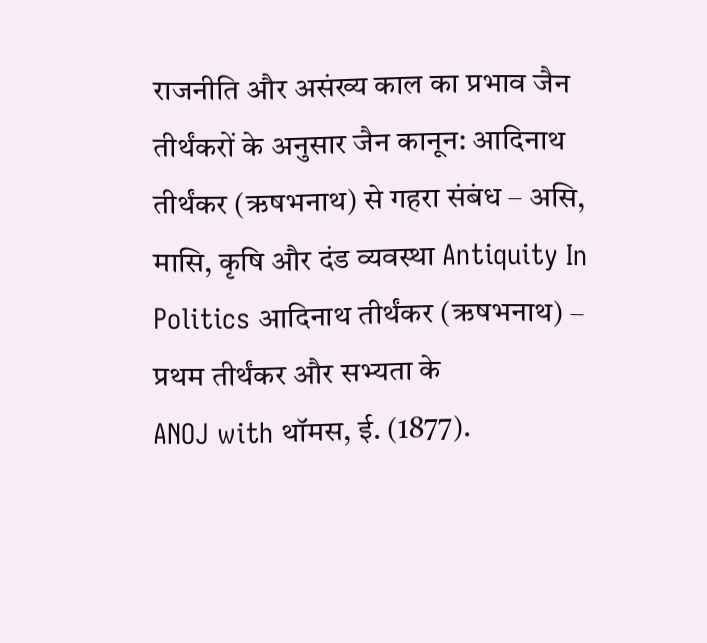राजनीति और असंख्य काल का प्रभाव जैन तीर्थंकरों के अनुसार जैन कानून: आदिनाथ तीर्थंकर (ऋषभनाथ) से गहरा संबंध – असि, मासि, कृषि और दंड व्यवस्था Antiquity In Politics आदिनाथ तीर्थंकर (ऋषभनाथ) – प्रथम तीर्थंकर और सभ्यता के
ANOJ with थॉमस, ई. (1877).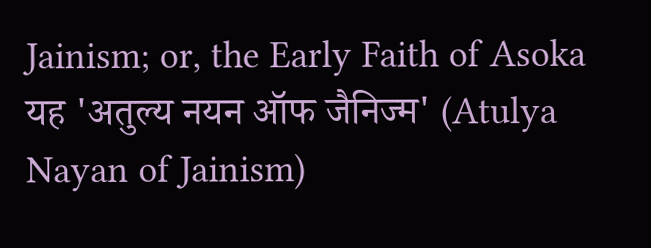Jainism; or, the Early Faith of Asoka
यह 'अतुल्य नयन ऑफ जैनिज्म' (Atulya Nayan of Jainism)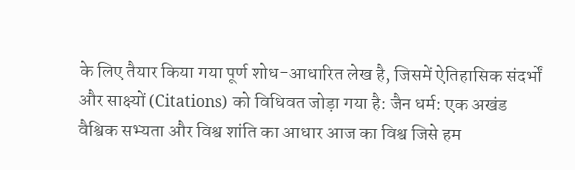के लिए तैयार किया गया पूर्ण शोध-आधारित लेख है, जिसमें ऐतिहासिक संदर्भों और साक्ष्यों (Citations) को विधिवत जोड़ा गया है: जैन धर्म: एक अखंड वैश्विक सभ्यता और विश्व शांति का आधार आज का विश्व जिसे हम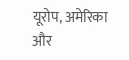यूरोप, अमेरिका और